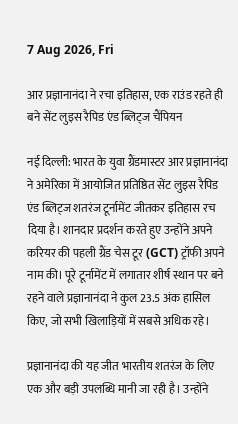7 Aug 2026, Fri

आर प्रज्ञानानंदा ने रचा इतिहास, एक राउंड रहते ही बने सेंट लुइस रैपिड एंड ब्लिट्ज चैंपियन

नई दिल्ली: भारत के युवा ग्रैंडमास्टर आर प्रज्ञानानंदा ने अमेरिका में आयोजित प्रतिष्ठित सेंट लुइस रैपिड एंड ब्लिट्ज शतरंज टूर्नामेंट जीतकर इतिहास रच दिया है। शानदार प्रदर्शन करते हुए उन्होंने अपने करियर की पहली ग्रैंड चेस टूर (GCT) ट्रॉफी अपने नाम की। पूरे टूर्नामेंट में लगातार शीर्ष स्थान पर बने रहने वाले प्रज्ञानानंदा ने कुल 23.5 अंक हासिल किए, जो सभी खिलाड़ियों में सबसे अधिक रहे।

प्रज्ञानानंदा की यह जीत भारतीय शतरंज के लिए एक और बड़ी उपलब्धि मानी जा रही है। उन्होंने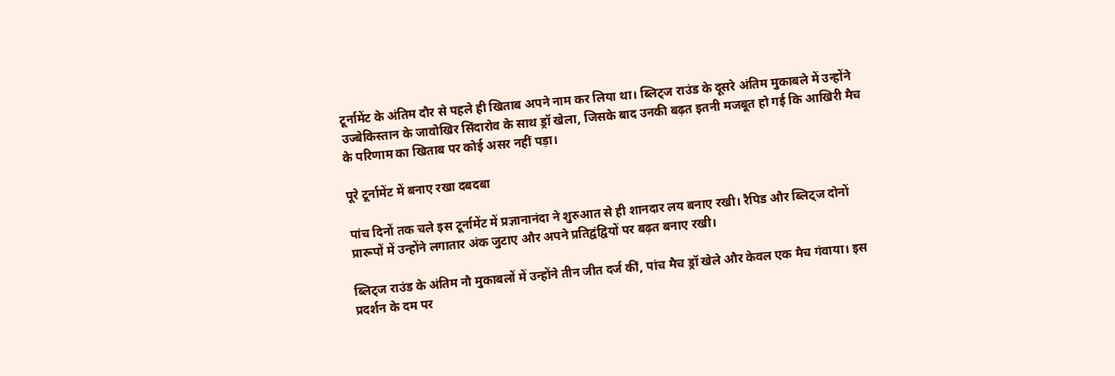टूर्नामेंट के अंतिम दौर से पहले ही खिताब अपने नाम कर लिया था। ब्लिट्ज राउंड के दूसरे अंतिम मुकाबले में उन्होंने उज्बेकिस्तान के जावोखिर सिंदारोव के साथ ड्रॉ खेला, जिसके बाद उनकी बढ़त इतनी मजबूत हो गई कि आखिरी मैच के परिणाम का खिताब पर कोई असर नहीं पड़ा।

पूरे टूर्नामेंट में बनाए रखा दबदबा

पांच दिनों तक चले इस टूर्नामेंट में प्रज्ञानानंदा ने शुरुआत से ही शानदार लय बनाए रखी। रैपिड और ब्लिट्ज दोनों प्रारूपों में उन्होंने लगातार अंक जुटाए और अपने प्रतिद्वंद्वियों पर बढ़त बनाए रखी।

ब्लिट्ज राउंड के अंतिम नौ मुकाबलों में उन्होंने तीन जीत दर्ज कीं, पांच मैच ड्रॉ खेले और केवल एक मैच गंवाया। इस प्रदर्शन के दम पर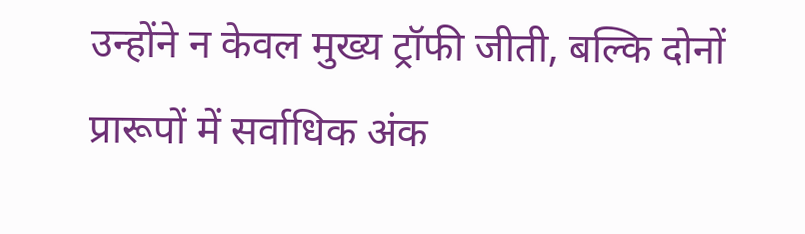उन्होंने न केवल मुख्य ट्रॉफी जीती, बल्कि दोनों प्रारूपों में सर्वाधिक अंक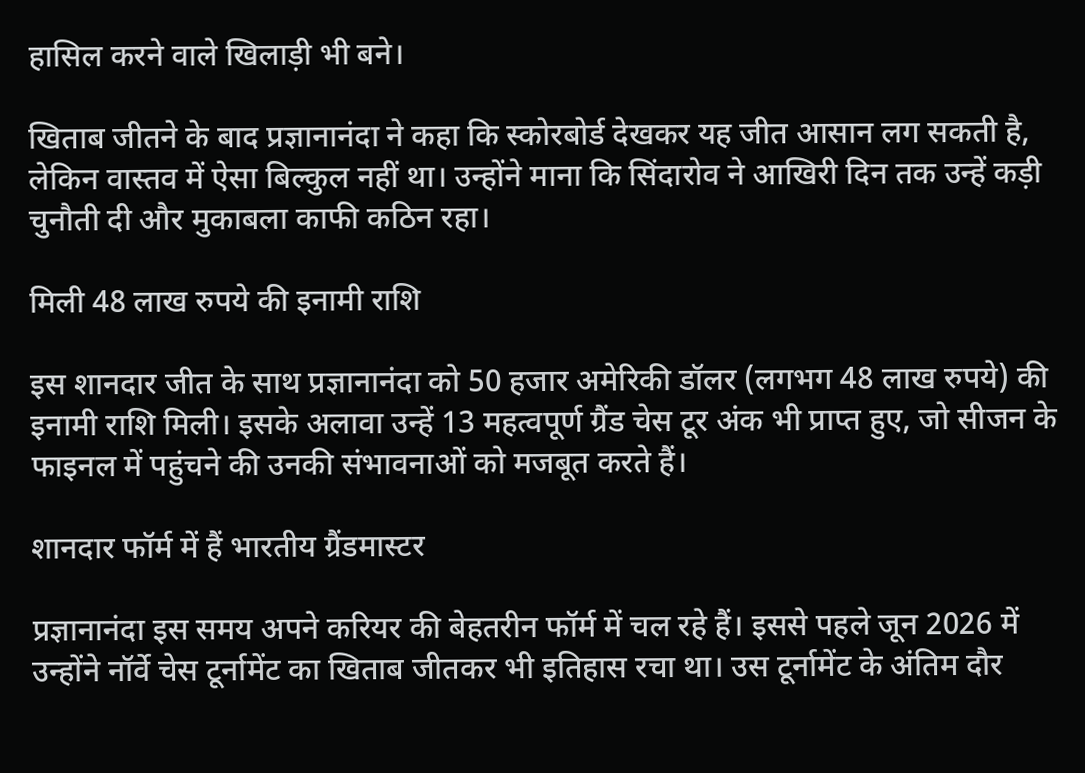हासिल करने वाले खिलाड़ी भी बने।

खिताब जीतने के बाद प्रज्ञानानंदा ने कहा कि स्कोरबोर्ड देखकर यह जीत आसान लग सकती है, लेकिन वास्तव में ऐसा बिल्कुल नहीं था। उन्होंने माना कि सिंदारोव ने आखिरी दिन तक उन्हें कड़ी चुनौती दी और मुकाबला काफी कठिन रहा।

मिली 48 लाख रुपये की इनामी राशि

इस शानदार जीत के साथ प्रज्ञानानंदा को 50 हजार अमेरिकी डॉलर (लगभग 48 लाख रुपये) की इनामी राशि मिली। इसके अलावा उन्हें 13 महत्वपूर्ण ग्रैंड चेस टूर अंक भी प्राप्त हुए, जो सीजन के फाइनल में पहुंचने की उनकी संभावनाओं को मजबूत करते हैं।

शानदार फॉर्म में हैं भारतीय ग्रैंडमास्टर

प्रज्ञानानंदा इस समय अपने करियर की बेहतरीन फॉर्म में चल रहे हैं। इससे पहले जून 2026 में उन्होंने नॉर्वे चेस टूर्नामेंट का खिताब जीतकर भी इतिहास रचा था। उस टूर्नामेंट के अंतिम दौर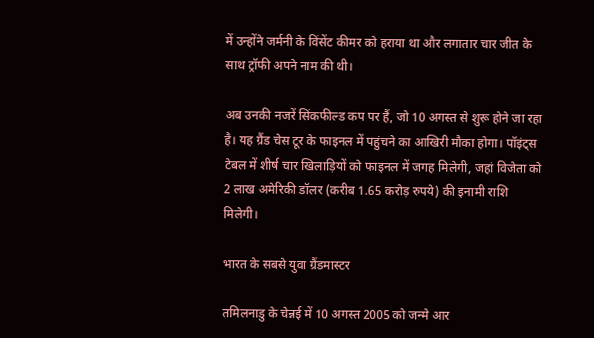में उन्होंने जर्मनी के विंसेंट कीमर को हराया था और लगातार चार जीत के साथ ट्रॉफी अपने नाम की थी।

अब उनकी नजरें सिंकफील्ड कप पर हैं, जो 10 अगस्त से शुरू होने जा रहा है। यह ग्रैंड चेस टूर के फाइनल में पहुंचने का आखिरी मौका होगा। पॉइंट्स टेबल में शीर्ष चार खिलाड़ियों को फाइनल में जगह मिलेगी, जहां विजेता को 2 लाख अमेरिकी डॉलर (करीब 1.65 करोड़ रुपये) की इनामी राशि मिलेगी।

भारत के सबसे युवा ग्रैंडमास्टर

तमिलनाडु के चेन्नई में 10 अगस्त 2005 को जन्मे आर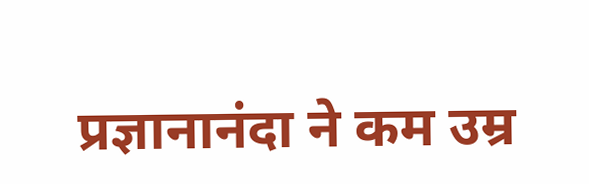प्रज्ञानानंदा ने कम उम्र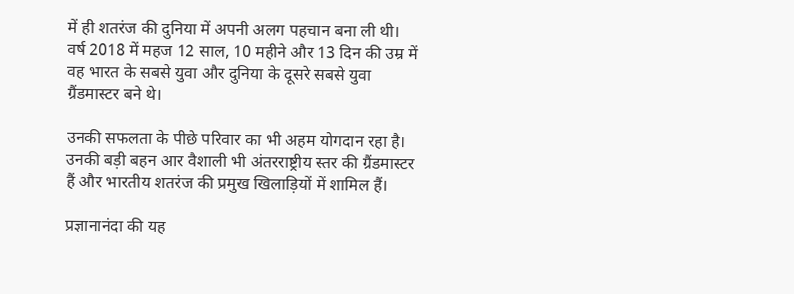में ही शतरंज की दुनिया में अपनी अलग पहचान बना ली थी। वर्ष 2018 में महज 12 साल, 10 महीने और 13 दिन की उम्र में वह भारत के सबसे युवा और दुनिया के दूसरे सबसे युवा ग्रैंडमास्टर बने थे।

उनकी सफलता के पीछे परिवार का भी अहम योगदान रहा है। उनकी बड़ी बहन आर वैशाली भी अंतरराष्ट्रीय स्तर की ग्रैंडमास्टर हैं और भारतीय शतरंज की प्रमुख खिलाड़ियों में शामिल हैं।

प्रज्ञानानंदा की यह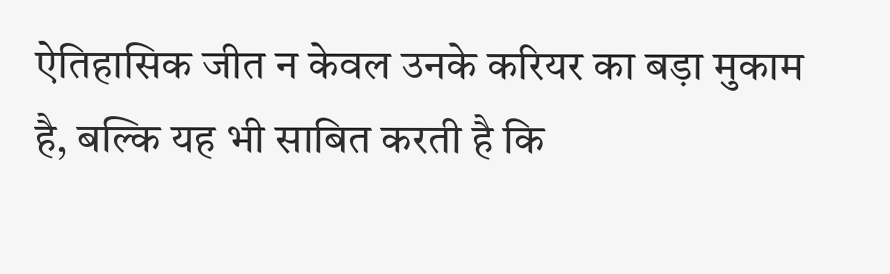ऐतिहासिक जीत न केवल उनके करियर का बड़ा मुकाम है, बल्कि यह भी साबित करती है कि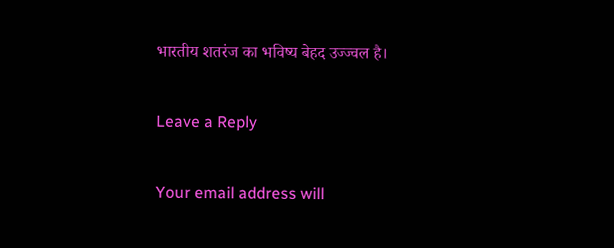भारतीय शतरंज का भविष्य बेहद उज्ज्वल है।

Leave a Reply

Your email address will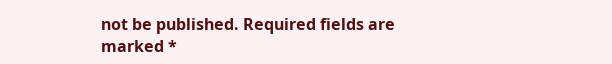not be published. Required fields are marked *